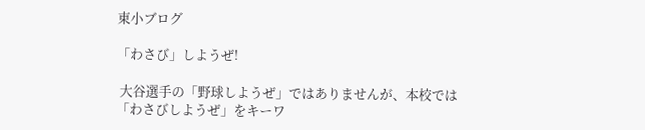東小ブログ

「わさび」しようぜ!

 大谷選手の「野球しようぜ」ではありませんが、本校では「わさびしようぜ」をキーワ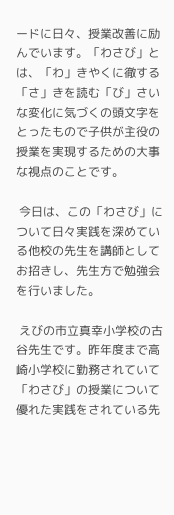ードに日々、授業改善に励んでいます。「わさび」とは、「わ」きやくに徹する「さ」きを読む「び」さいな変化に気づくの頭文字をとったもので子供が主役の授業を実現するための大事な視点のことです。

 今日は、この「わさび」について日々実践を深めている他校の先生を講師としてお招きし、先生方で勉強会を行いました。

 えびの市立真幸小学校の古谷先生です。昨年度まで高崎小学校に勤務されていて「わさび」の授業について優れた実践をされている先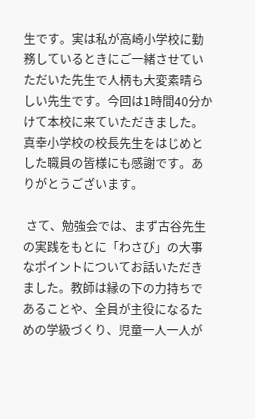生です。実は私が高崎小学校に勤務しているときにご一緒させていただいた先生で人柄も大変素晴らしい先生です。今回は1時間40分かけて本校に来ていただきました。真幸小学校の校長先生をはじめとした職員の皆様にも感謝です。ありがとうございます。

 さて、勉強会では、まず古谷先生の実践をもとに「わさび」の大事なポイントについてお話いただきました。教師は縁の下の力持ちであることや、全員が主役になるための学級づくり、児童一人一人が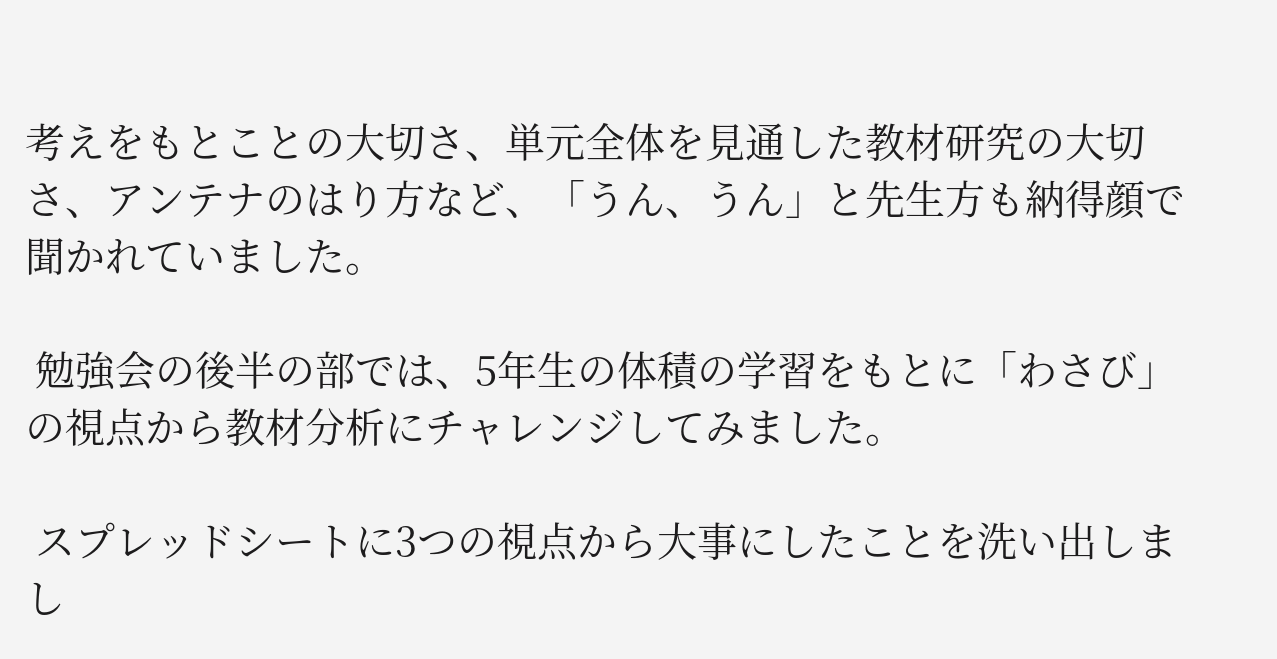考えをもとことの大切さ、単元全体を見通した教材研究の大切さ、アンテナのはり方など、「うん、うん」と先生方も納得顔で聞かれていました。

 勉強会の後半の部では、5年生の体積の学習をもとに「わさび」の視点から教材分析にチャレンジしてみました。

 スプレッドシートに3つの視点から大事にしたことを洗い出しまし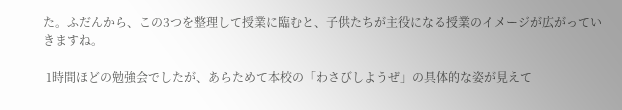た。ふだんから、この3つを整理して授業に臨むと、子供たちが主役になる授業のイメージが広がっていきますね。

 1時間ほどの勉強会でしたが、あらためて本校の「わさびしようぜ」の具体的な姿が見えて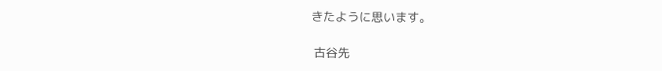きたように思います。

 古谷先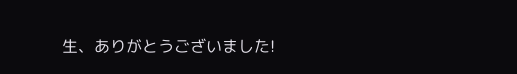生、ありがとうございました!